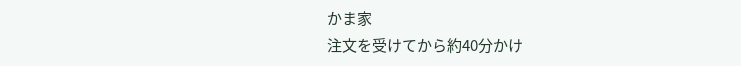かま家
注文を受けてから約40分かけ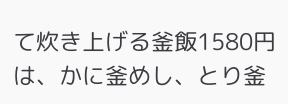て炊き上げる釜飯1580円は、かに釜めし、とり釜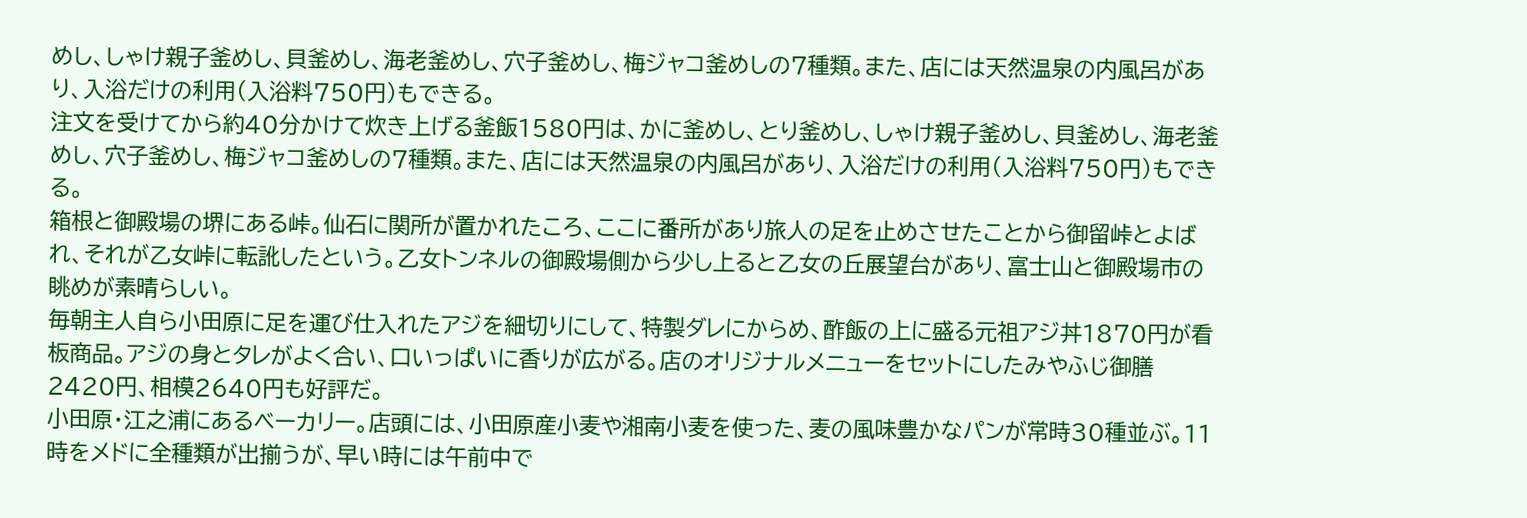めし、しゃけ親子釜めし、貝釜めし、海老釜めし、穴子釜めし、梅ジャコ釜めしの7種類。また、店には天然温泉の内風呂があり、入浴だけの利用(入浴料750円)もできる。
注文を受けてから約40分かけて炊き上げる釜飯1580円は、かに釜めし、とり釜めし、しゃけ親子釜めし、貝釜めし、海老釜めし、穴子釜めし、梅ジャコ釜めしの7種類。また、店には天然温泉の内風呂があり、入浴だけの利用(入浴料750円)もできる。
箱根と御殿場の堺にある峠。仙石に関所が置かれたころ、ここに番所があり旅人の足を止めさせたことから御留峠とよばれ、それが乙女峠に転訛したという。乙女トンネルの御殿場側から少し上ると乙女の丘展望台があり、富士山と御殿場市の眺めが素晴らしい。
毎朝主人自ら小田原に足を運び仕入れたアジを細切りにして、特製ダレにからめ、酢飯の上に盛る元祖アジ丼1870円が看板商品。アジの身とタレがよく合い、口いっぱいに香りが広がる。店のオリジナルメニューをセットにしたみやふじ御膳2420円、相模2640円も好評だ。
小田原・江之浦にあるベーカリー。店頭には、小田原産小麦や湘南小麦を使った、麦の風味豊かなパンが常時30種並ぶ。11時をメドに全種類が出揃うが、早い時には午前中で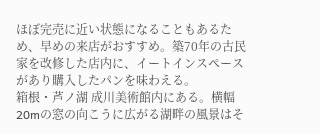ほぼ完売に近い状態になることもあるため、早めの来店がおすすめ。築70年の古民家を改修した店内に、イートインスペースがあり購入したパンを味わえる。
箱根・芦ノ湖 成川美術館内にある。横幅20mの窓の向こうに広がる湖畔の風景はそ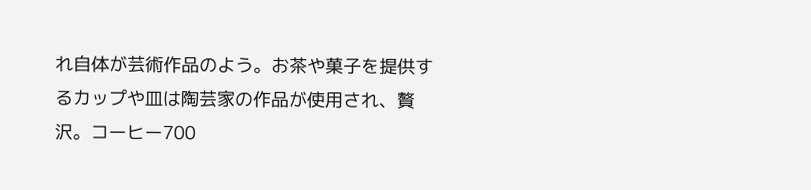れ自体が芸術作品のよう。お茶や菓子を提供するカップや皿は陶芸家の作品が使用され、贅沢。コーヒー700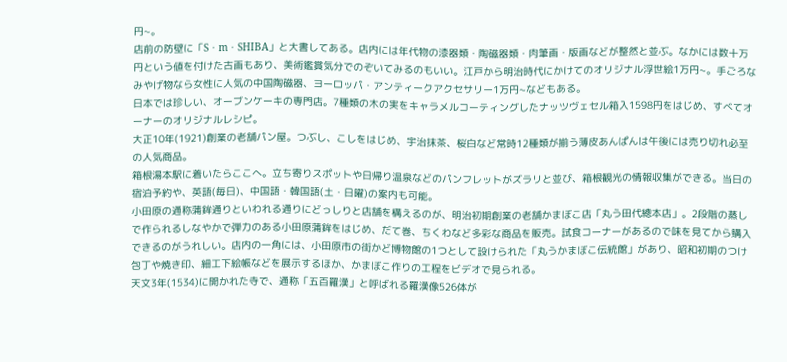円~。
店前の防壁に「S・m・SHIBA」と大書してある。店内には年代物の漆器類・陶磁器類・肉筆画・版画などが整然と並ぶ。なかには数十万円という値を付けた古画もあり、美術鑑賞気分でのぞいてみるのもいい。江戸から明治時代にかけてのオリジナル浮世絵1万円~。手ごろなみやげ物なら女性に人気の中国陶磁器、ヨーロッパ・アンティークアクセサリー1万円~などもある。
日本では珍しい、オーブンケーキの専門店。7種類の木の実をキャラメルコーティングしたナッツヴェセル箱入1598円をはじめ、すべてオーナーのオリジナルレシピ。
大正10年(1921)創業の老舗パン屋。つぶし、こしをはじめ、宇治抹茶、桜白など常時12種類が揃う薄皮あんぱんは午後には売り切れ必至の人気商品。
箱根湯本駅に着いたらここへ。立ち寄りスポットや日帰り温泉などのパンフレットがズラリと並び、箱根観光の情報収集ができる。当日の宿泊予約や、英語(毎日)、中国語・韓国語(土・日曜)の案内も可能。
小田原の通称蒲鉾通りといわれる通りにどっしりと店舗を構えるのが、明治初期創業の老舗かまぼこ店「丸う田代總本店」。2段階の蒸しで作られるしなやかで弾力のある小田原蒲鉾をはじめ、だて巻、ちくわなど多彩な商品を販売。試食コーナーがあるので味を見てから購入できるのがうれしい。店内の一角には、小田原市の街かど博物館の1つとして設けられた「丸うかまぼこ伝統館」があり、昭和初期のつけ包丁や焼き印、細工下絵帳などを展示するほか、かまぼこ作りの工程をビデオで見られる。
天文3年(1534)に開かれた寺で、通称「五百羅漢」と呼ばれる羅漢像526体が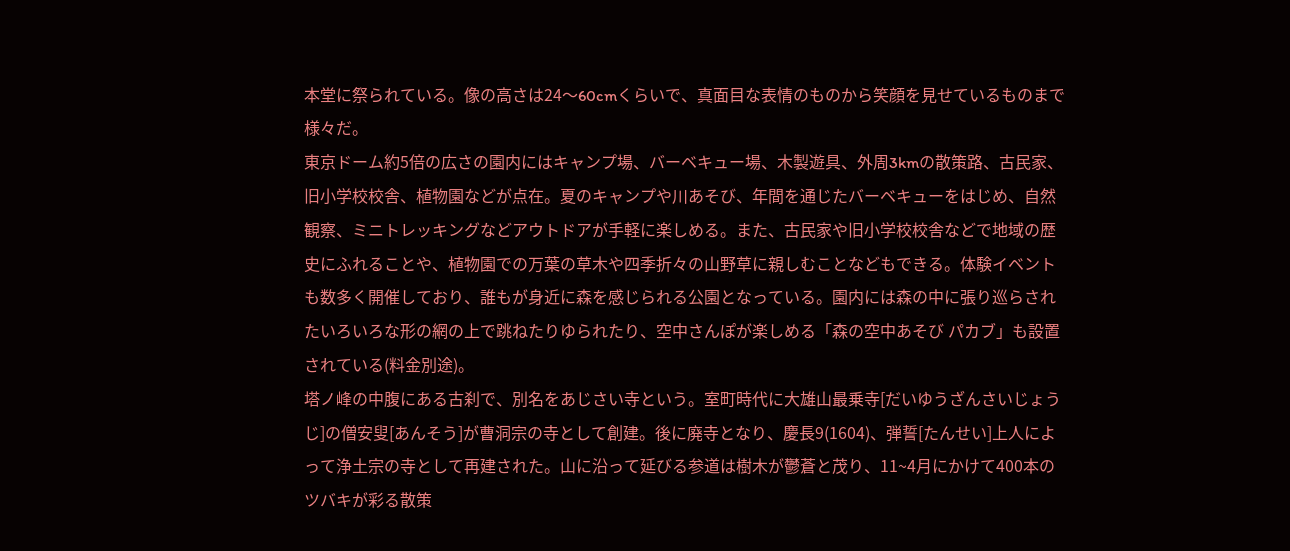本堂に祭られている。像の高さは24〜60cmくらいで、真面目な表情のものから笑顔を見せているものまで様々だ。
東京ドーム約5倍の広さの園内にはキャンプ場、バーベキュー場、木製遊具、外周3kmの散策路、古民家、旧小学校校舎、植物園などが点在。夏のキャンプや川あそび、年間を通じたバーベキューをはじめ、自然観察、ミニトレッキングなどアウトドアが手軽に楽しめる。また、古民家や旧小学校校舎などで地域の歴史にふれることや、植物園での万葉の草木や四季折々の山野草に親しむことなどもできる。体験イベントも数多く開催しており、誰もが身近に森を感じられる公園となっている。園内には森の中に張り巡らされたいろいろな形の網の上で跳ねたりゆられたり、空中さんぽが楽しめる「森の空中あそび パカブ」も設置されている(料金別途)。
塔ノ峰の中腹にある古刹で、別名をあじさい寺という。室町時代に大雄山最乗寺[だいゆうざんさいじょうじ]の僧安叟[あんそう]が曹洞宗の寺として創建。後に廃寺となり、慶長9(1604)、弾誓[たんせい]上人によって浄土宗の寺として再建された。山に沿って延びる参道は樹木が鬱蒼と茂り、11~4月にかけて400本のツバキが彩る散策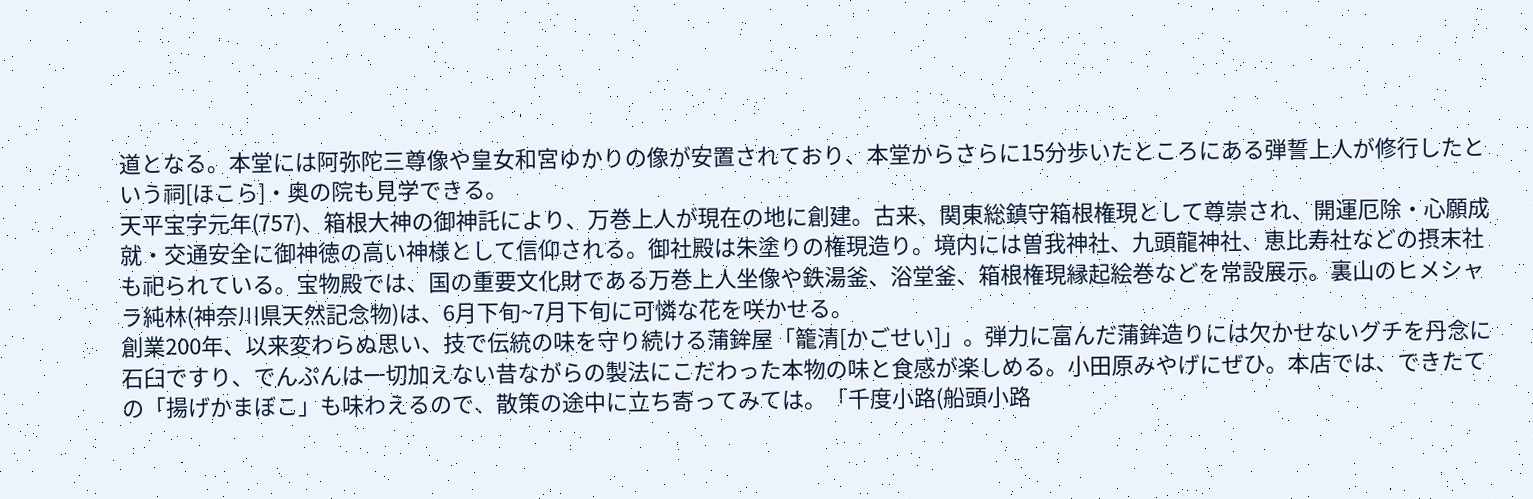道となる。本堂には阿弥陀三尊像や皇女和宮ゆかりの像が安置されており、本堂からさらに15分歩いたところにある弾誓上人が修行したという祠[ほこら]・奥の院も見学できる。
天平宝字元年(757)、箱根大神の御神託により、万巻上人が現在の地に創建。古来、関東総鎮守箱根権現として尊崇され、開運厄除・心願成就・交通安全に御神徳の高い神様として信仰される。御社殿は朱塗りの権現造り。境内には曽我神社、九頭龍神社、恵比寿社などの摂末社も祀られている。宝物殿では、国の重要文化財である万巻上人坐像や鉄湯釜、浴堂釜、箱根権現縁起絵巻などを常設展示。裏山のヒメシャラ純林(神奈川県天然記念物)は、6月下旬~7月下旬に可憐な花を咲かせる。
創業200年、以来変わらぬ思い、技で伝統の味を守り続ける蒲鉾屋「籠清[かごせい]」。弾力に富んだ蒲鉾造りには欠かせないグチを丹念に石臼ですり、でんぷんは一切加えない昔ながらの製法にこだわった本物の味と食感が楽しめる。小田原みやげにぜひ。本店では、できたての「揚げかまぼこ」も味わえるので、散策の途中に立ち寄ってみては。「千度小路(船頭小路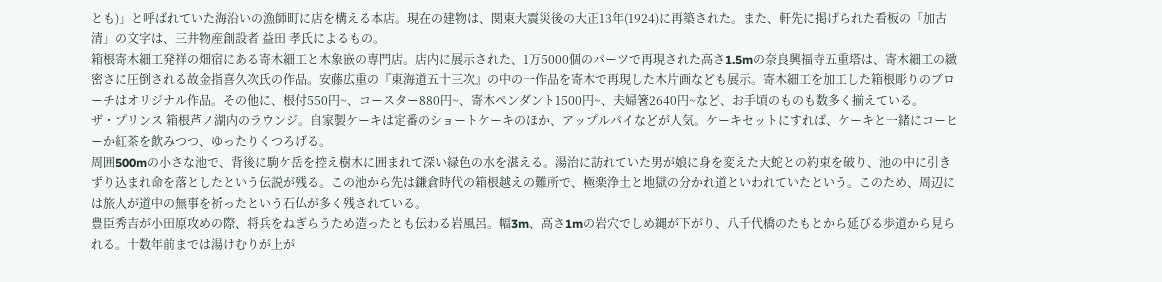とも)」と呼ばれていた海沿いの漁師町に店を構える本店。現在の建物は、関東大震災後の大正13年(1924)に再築された。また、軒先に掲げられた看板の「加古清」の文字は、三井物産創設者 益田 孝氏によるもの。
箱根寄木細工発祥の畑宿にある寄木細工と木象嵌の専門店。店内に展示された、1万5000個のパーツで再現された高さ1.5mの奈良興福寺五重塔は、寄木細工の緻密さに圧倒される故金指喜久次氏の作品。安藤広重の『東海道五十三次』の中の一作品を寄木で再現した木片画なども展示。寄木細工を加工した箱根彫りのブローチはオリジナル作品。その他に、根付550円~、コースター880円~、寄木ペンダント1500円~、夫婦箸2640円~など、お手頃のものも数多く揃えている。
ザ・プリンス 箱根芦ノ湖内のラウンジ。自家製ケーキは定番のショートケーキのほか、アップルパイなどが人気。ケーキセットにすれば、ケーキと一緒にコーヒーか紅茶を飲みつつ、ゆったりくつろげる。
周囲500mの小さな池で、背後に駒ケ岳を控え樹木に囲まれて深い緑色の水を湛える。湯治に訪れていた男が娘に身を変えた大蛇との約束を破り、池の中に引きずり込まれ命を落としたという伝説が残る。この池から先は鎌倉時代の箱根越えの難所で、極楽浄土と地獄の分かれ道といわれていたという。このため、周辺には旅人が道中の無事を祈ったという石仏が多く残されている。
豊臣秀吉が小田原攻めの際、将兵をねぎらうため造ったとも伝わる岩風呂。幅3m、高さ1mの岩穴でしめ縄が下がり、八千代橋のたもとから延びる歩道から見られる。十数年前までは湯けむりが上が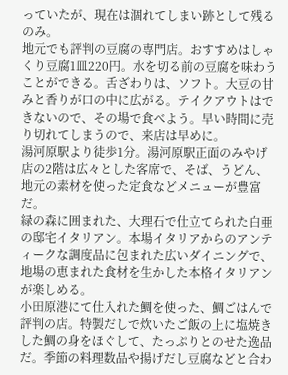っていたが、現在は涸れてしまい跡として残るのみ。
地元でも評判の豆腐の専門店。おすすめはしゃくり豆腐1皿220円。水を切る前の豆腐を味わうことができる。舌ざわりは、ソフト。大豆の甘みと香りが口の中に広がる。テイクアウトはできないので、その場で食べよう。早い時間に売り切れてしまうので、来店は早めに。
湯河原駅より徒歩1分。湯河原駅正面のみやげ店の2階は広々とした客席で、そば、うどん、地元の素材を使った定食などメニューが豊富だ。
緑の森に囲まれた、大理石で仕立てられた白亜の邸宅イタリアン。本場イタリアからのアンティークな調度品に包まれた広いダイニングで、地場の恵まれた食材を生かした本格イタリアンが楽しめる。
小田原港にて仕入れた鯛を使った、鯛ごはんで評判の店。特製だしで炊いたご飯の上に塩焼きした鯛の身をほぐして、たっぷりとのせた逸品だ。季節の料理数品や揚げだし豆腐などと合わ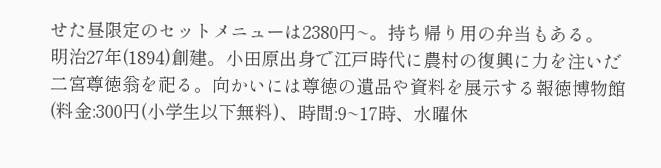せた昼限定のセットメニューは2380円~。持ち帰り用の弁当もある。
明治27年(1894)創建。小田原出身で江戸時代に農村の復興に力を注いだ二宮尊徳翁を祀る。向かいには尊徳の遺品や資料を展示する報徳博物館(料金:300円(小学生以下無料)、時間:9~17時、水曜休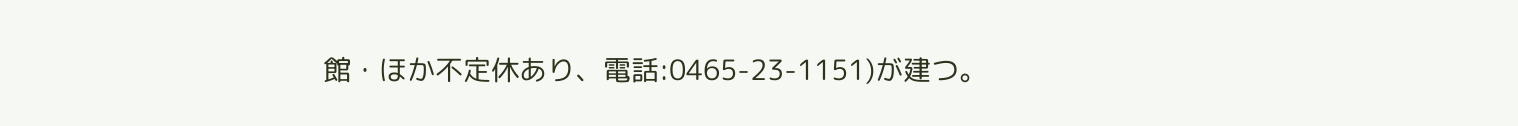館・ほか不定休あり、電話:0465-23-1151)が建つ。